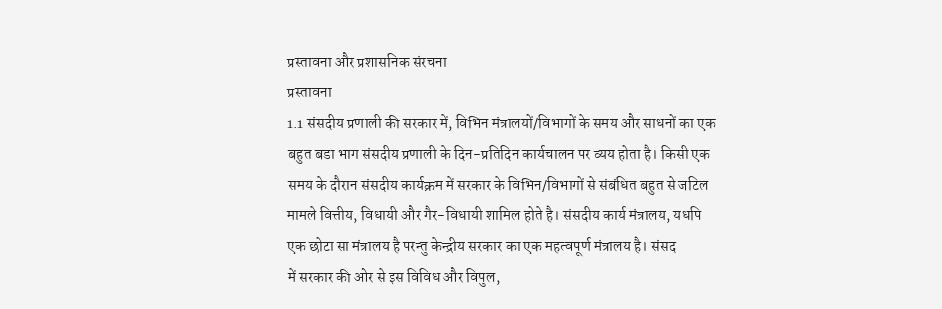प्रस्तावना और प्रशासनिक संरचना
प्रस्तावना
1.1 संसदीय प्रणाली की सरकार में, विभिन मंत्रालयों/विभागों के समय और साधनों का एक
बहुत बडा भाग संसदीय प्रणाली के दिन-प्रतिदिन कार्यचालन पर व्यय होता है। किसी एक
समय के दौरान संसदीय कार्यक्रम में सरकार के विभिन/विभागों से संबंधित बहुत से जटिल
मामले वित्तीय, विधायी और गैर-विधायी शामिल होते है। संसदीय कार्य मंत्रालय, यधपि
एक छोटा सा मंत्रालय है परन्तु केन्द्रीय सरकार का एक महत्वपूर्ण मंत्रालय है। संसद
में सरकार की ओर से इस विविध और विपुल,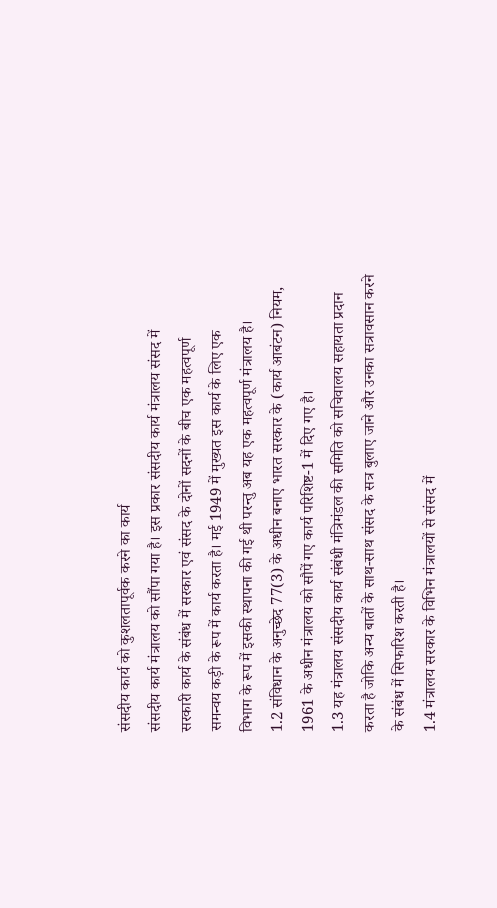संसदीय कार्य को कुशलतापूर्वक करने का कार्य
संसदीय कार्य मंत्रालय को सौंपा गया है। इस प्रकार संसदीय कार्य मंत्रालय संसद में
सरकारी कार्य के संबंध में सरकार एवं संसद के दोनों सदनों के बीच एक महत्वपूर्ण
समन्वय कड़ी के रूप में कार्य करता है। मई 1949 में मुख्यत इस कार्य के लिए एक
विभाग के रूप में इसकी स्थापना की गई थी परन्तु अब यह एक महत्वपूर्ण मंत्रालय है।
1.2 संविधान के अनुच्छेद 77(3) के अधीन बनाए भारत सरकार के (कार्य आबंटन) नियम,
1961 के अधीन मंत्रालय को सौपें गए कार्य परिशिष्ट-1 में दिए गए है।
1.3 यह मंत्रालय संसदीय कार्य संबंधी मंत्रिमंडल की समिति को सचिवालय सहायता प्रदान
करता है जोकि अन्य बातों के साथ-साथ संसद के सत्र बुलाए जाने और उनका सत्रावसान करने
के संबंध में सिफारिश करती है।
1.4 मंत्रालय सरकार के विभिन मंत्रालयों से संसद में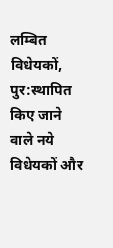लम्बित विधेयकों, पुर:स्थापित
किए जाने वाले नये विधेयकों और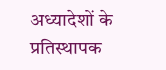अध्यादेशों के प्रतिस्थापक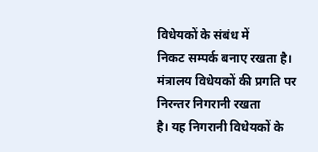विधेयकों के संबंध में
निकट सम्पर्क बनाए रखता है। मंत्रालय विधेयकों की प्रगति पर निरन्तर निगरानी रखता
है। यह निगरानी विधेयकों के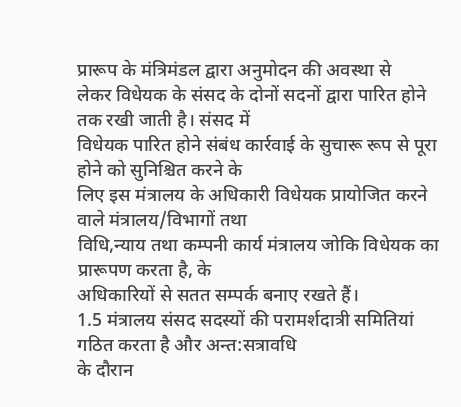प्रारूप के मंत्रिमंडल द्वारा अनुमोदन की अवस्था से
लेकर विधेयक के संसद के दोनों सदनों द्वारा पारित होने तक रखी जाती है। संसद में
विधेयक पारित होने संबंध कार्रवाई के सुचारू रूप से पूरा होने को सुनिश्चित करने के
लिए इस मंत्रालय के अधिकारी विधेयक प्रायोजित करने वाले मंत्रालय/विभागों तथा
विधि,न्याय तथा कम्पनी कार्य मंत्रालय जोकि विधेयक का प्रारूपण करता है, के
अधिकारियों से सतत सम्पर्क बनाए रखते हैं।
1.5 मंत्रालय संसद सदस्यों की परामर्शदात्री समितियां गठित करता है और अन्त:सत्रावधि
के दौरान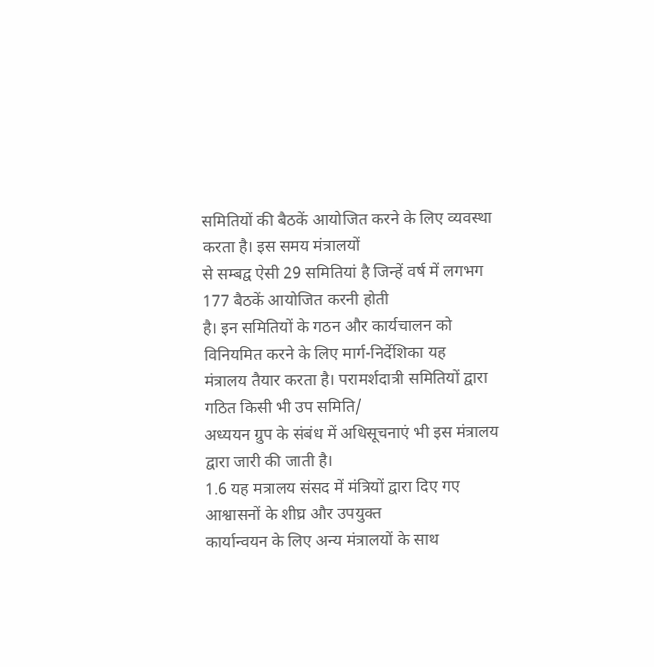समितियों की बैठकें आयोजित करने के लिए व्यवस्था करता है। इस समय मंत्रालयों
से सम्बद्व ऐसी 29 समितियां है जिन्हें वर्ष में लगभग 177 बैठकें आयोजित करनी होती
है। इन समितियों के गठन और कार्यचालन को विनियमित करने के लिए मार्ग-निर्देशिका यह
मंत्रालय तैयार करता है। परामर्शदात्री समितियों द्वारा गठित किसी भी उप समिति/
अध्ययन ग्रुप के संबंध में अधिसूचनाएं भी इस मंत्रालय द्वारा जारी की जाती है।
1.6 यह मत्रालय संसद में मंत्रियों द्वारा दिए गए आश्वासनों के शीघ्र और उपयुक्त
कार्यान्वयन के लिए अन्य मंत्रालयों के साथ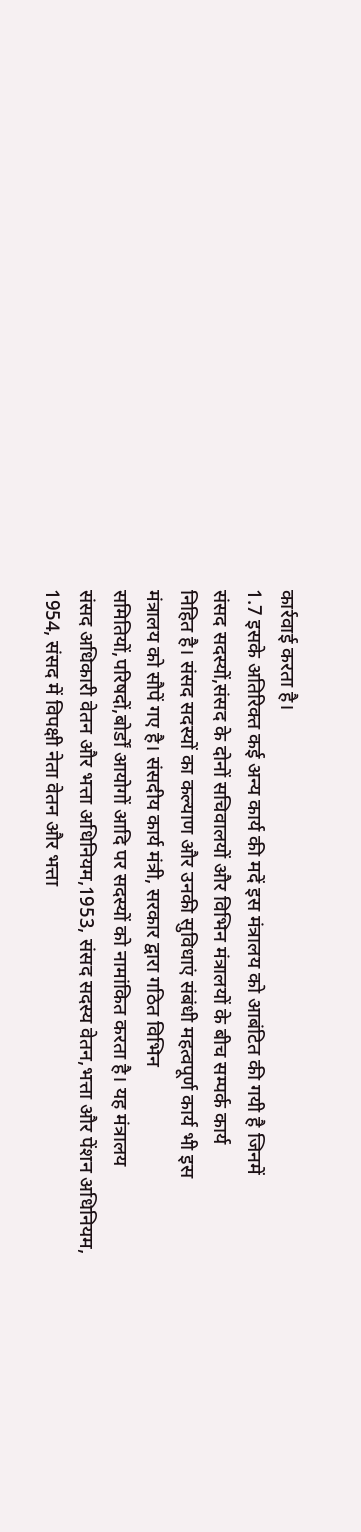कार्रवाई करता है।
1.7 इसके अतिरिक्त कई अन्य कार्य की मदें इस मंत्रालय को आबंटित की गयी है जिनमें
संसद सदस्यों,संसद के दोनों सचिवालयों और विभिन मंत्रालयों के बीच सम्पर्क कार्य
निहित है। संसद सदस्यों का कल्याण और उनकी सुविधाएं संबंधी महत्वपूर्ण कार्य भी इस
मंत्रालय को सौपें गए है। संसदीय कार्य मंत्री, सरकार द्वारा गठित विभिन
समितियों,परिषदों,बोर्डों आयोगों आदि पर सदस्यों को नामांकित करता है। यह मंत्रालय
संसद अधिकारी वेतन और भत्ता अधिनियम,1953, संसद सदस्य वेतन,भत्ता और पेंशन अधिनियम,
1954, संसद में विपक्षी नेता वेतन और भत्ता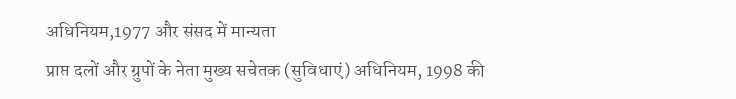अधिनियम,1977 और संसद में मान्यता
प्राप्त दलों और ग्रुपों के नेता मुख्य सचेतक (सुविधाएं) अधिनियम, 1998 की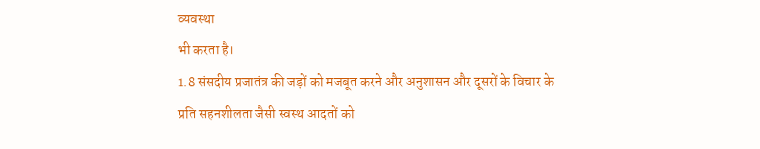व्यवस्था
भी करता है।
1.8 संसदीय प्रजातंत्र की जड़ों को मजबूत करने और अनुशासन और दूसरों के विचार के
प्रति सहनशीलता जैसी स्वस्थ आदतों को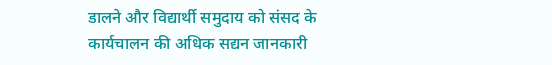डालने और विद्यार्थी समुदाय को संसद के
कार्यचालन की अधिक सद्यन जानकारी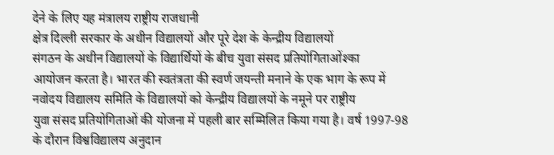देने के लिए यह मंत्रालय राष्ट्रीय राजधानी
क्षेत्र दिल्ली सरकार के अधीन विद्यालयों और पूरे देश के केन्द्रीय विद्यालयों
संगठन के अधीन विद्यालयों के विद्यार्थियों के बीच युवा संसद प्रतियोगिताओंश्का
आयोजन करता है। भारत की स्वतंत्रता की स्वर्ण जयन्ती मनाने के एक भाग के रूप में
नवोदय विद्यालय समिति के विद्यालयों को केन्द्रीय विद्यालयों के नमूने पर राष्ट्रीय
युवा संसद प्रतियोगिताओं की योजना में पहली बार सम्मिलित किया गया है। वर्ष 1997-98
के दौरान विश्वविद्यालय अनुदान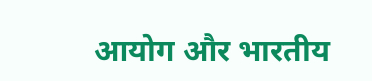आयोग और भारतीय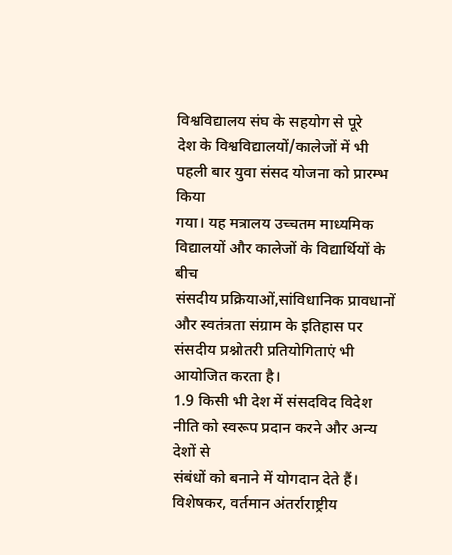विश्वविद्यालय संघ के सहयोग से पूरे
देश के विश्वविद्यालयों/कालेजों में भी पहली बार युवा संसद योजना को प्रारम्भ किया
गया। यह मत्रालय उच्चतम माध्यमिक विद्यालयों और कालेजों के विद्यार्थियों के बीच
संसदीय प्रक्रियाओं,सांविधानिक प्रावधानों और स्वतंत्रता संग्राम के इतिहास पर
संसदीय प्रश्नोतरी प्रतियोगिताएं भी आयोजित करता है।
1.9 किसी भी देश में संसदविद विदेश नीति को स्वरूप प्रदान करने और अन्य देशों से
संबंधों को बनाने में योगदान देते हैं। विशेषकर, वर्तमान अंतर्राराष्ट्रीय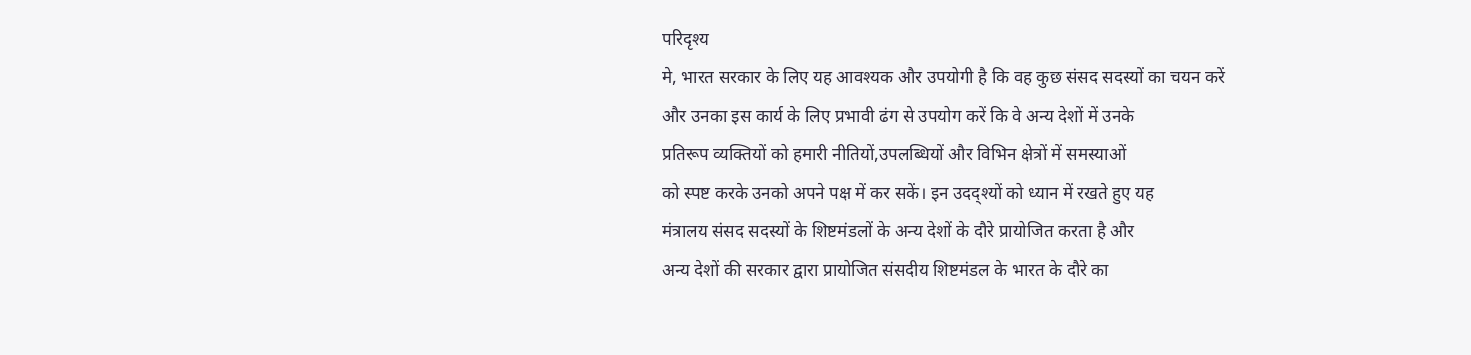परिदृश्य
मे, भारत सरकार के लिए यह आवश्यक और उपयोगी है कि वह कुछ संसद सदस्यों का चयन करें
और उनका इस कार्य के लिए प्रभावी ढंग से उपयोग करें कि वे अन्य देशों में उनके
प्रतिरूप व्यक्तियों को हमारी नीतियों,उपलब्धियों और विभिन क्षेत्रों में समस्याओं
को स्पष्ट करके उनको अपने पक्ष में कर सकें। इन उदद्श्यों को ध्यान में रखते हुए यह
मंत्रालय संसद सदस्यों के शिष्टमंडलों के अन्य देशों के दौरे प्रायोजित करता है और
अन्य देशों की सरकार द्वारा प्रायोजित संसदीय शिष्टमंडल के भारत के दौरे का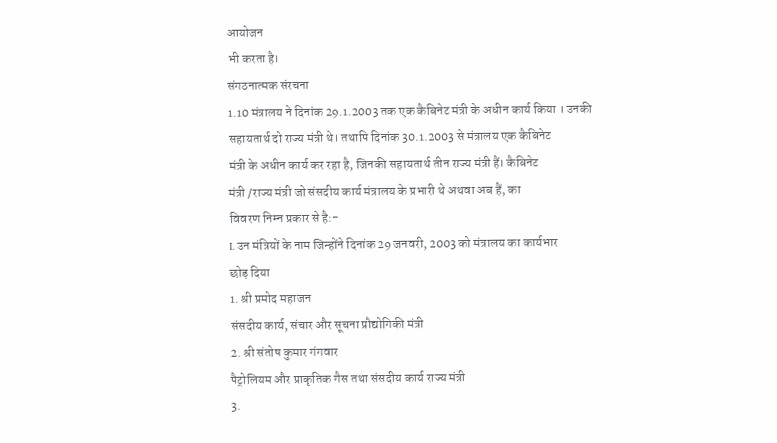आयोजन
भी करता है।
संगठनात्मक संरचना
1.10 मंत्रालय ने दिनांक 29.1.2003 तक एक कैबिनेट मंत्री के अधीन कार्य किया । उनकी
सहायतार्थ दो राज्य मंत्री थे। तथापि दिनांक 30.1.2003 से मंत्रालय एक कैबिनेट
मंत्री के अधीन कार्य कर रहा है, जिनकी सहायतार्थ तीन राज्य मंत्री हैं। कैबिनेट
मंत्री /राज्य मंत्री जो संसदीय कार्य मंत्रालय के प्रभारी थे अथवा अब हैं, का
विवरण निम्न प्रकार से है:-
I. उन मंत्रियों के नाम जिन्होंने दिनांक 29 जनवरी, 2003 को मंत्रालय का कार्यभार
छोड़ दिया
1. श्री प्रमोद महाजन
संसदीय कार्य, संचार और सूचना प्रौद्योगिकी मंत्री
2. श्री संतोष कुमार गंगवार
पैट्रोलियम और प्राकृतिक गैस तथा संसदीय कार्य राज्य मंत्री
3.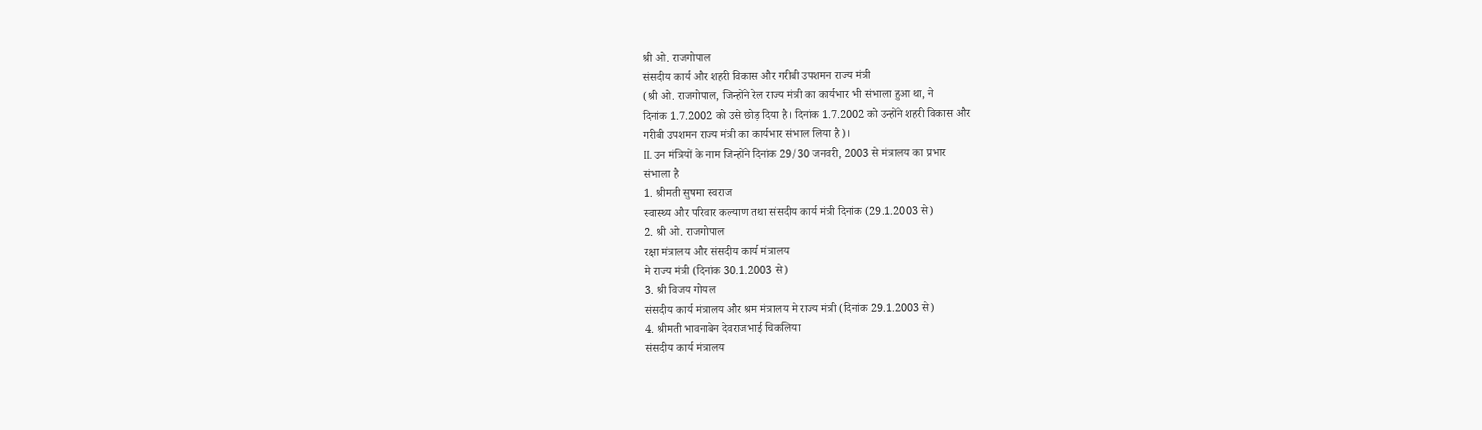श्री ओ. राजगोपाल
संसदीय कार्य और शहरी विकास और गरीबी उपशमन राज्य मंत्री
(श्री ओ. राजगोपाल, जिन्होंने रेल राज्य मंत्री का कार्यभार भी संभाला हुआ था, ने
दिनांक 1.7.2002 को उसे छोड़ दिया है। दिनांक 1.7.2002 को उन्होंने शहरी विकास और
गरीबी उपशमन राज्य मंत्री का कार्यभार संभाल लिया है)।
II. उन मंत्रियों के नाम जिन्होंने दिनांक 29/30 जनवरी, 2003 से मंत्रालय का प्रभार
संभाला है
1. श्रीमती सुषमा स्वराज
स्वास्थ्य और परिवार कल्याण तथा संसदीय कार्य मंत्री दिनांक (29.1.2003 से)
2. श्री ओ. राजगोपाल
रक्षा मंत्रालय और संसदीय कार्य मंत्रालय
मे राज्य मंत्री (दिनांक 30.1.2003 से)
3. श्री विजय गोयल
संसदीय कार्य मंत्रालय और श्रम मंत्रालय मे राज्य मंत्री (दिनांक 29.1.2003 से)
4. श्रीमती भावनाबेन देवराजभाई चिकलिया
संसदीय कार्य मंत्रालय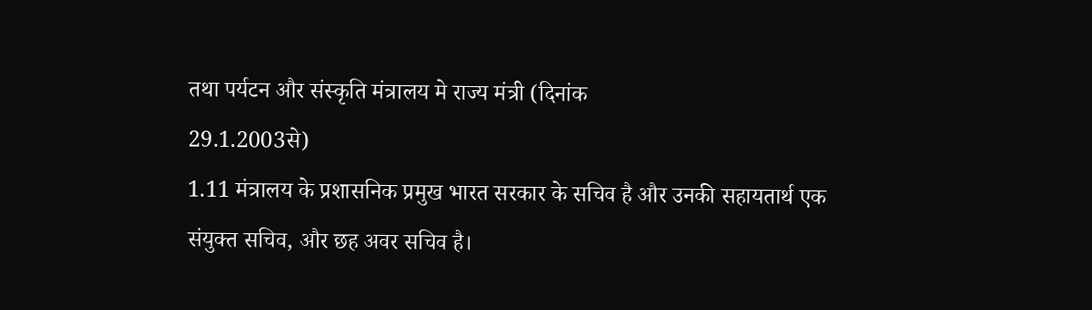तथा पर्यटन और संस्कृति मंत्रालय मे राज्य मंत्री (दिनांक
29.1.2003से)
1.11 मंत्रालय के प्रशासनिक प्रमुख भारत सरकार के सचिव है और उनकी सहायतार्थ एक
संयुक्त सचिव, और छह अवर सचिव है।